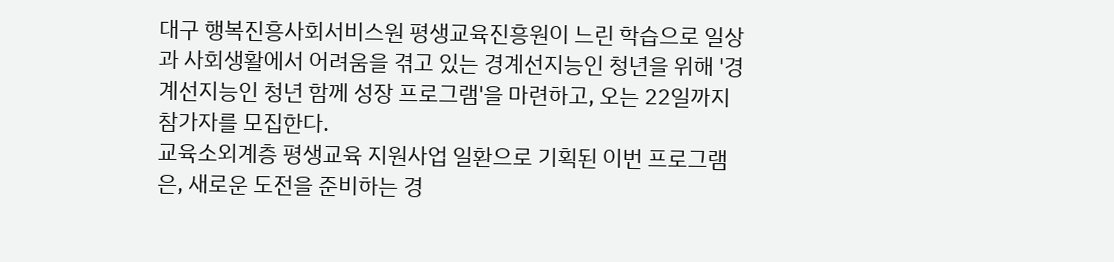대구 행복진흥사회서비스원 평생교육진흥원이 느린 학습으로 일상과 사회생활에서 어려움을 겪고 있는 경계선지능인 청년을 위해 '경계선지능인 청년 함께 성장 프로그램'을 마련하고, 오는 22일까지 참가자를 모집한다.
교육소외계층 평생교육 지원사업 일환으로 기획된 이번 프로그램은, 새로운 도전을 준비하는 경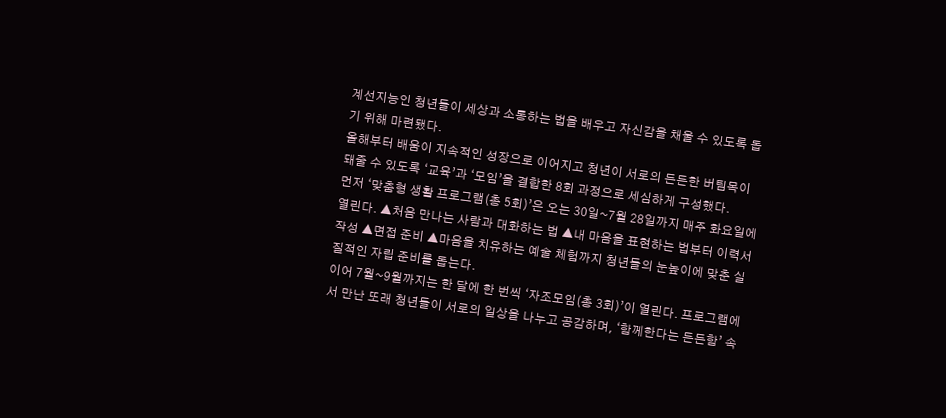계선지능인 청년들이 세상과 소통하는 법을 배우고 자신감을 채울 수 있도록 돕기 위해 마련됐다.
올해부터 배움이 지속적인 성장으로 이어지고 청년이 서로의 든든한 버팀목이 돼줄 수 있도록 ‘교육’과 ‘모임’을 결합한 8회 과정으로 세심하게 구성했다.
먼저 ‘맞춤형 생활 프로그램(총 5회)’은 오는 30일~7월 28일까지 매주 화요일에 열린다. ▲처음 만나는 사람과 대화하는 법 ▲내 마음을 표현하는 법부터 이력서 작성 ▲면접 준비 ▲마음을 치유하는 예술 체험까지 청년들의 눈높이에 맞춘 실질적인 자립 준비를 돕는다.
이어 7월~9월까지는 한 달에 한 번씩 ‘자조모임(총 3회)’이 열린다. 프로그램에서 만난 또래 청년들이 서로의 일상을 나누고 공감하며, ‘함께한다는 든든함’ 속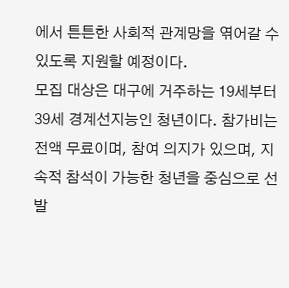에서 튼튼한 사회적 관계망을 엮어갈 수 있도록 지원할 예정이다.
모집 대상은 대구에 거주하는 19세부터 39세 경계선지능인 청년이다. 참가비는 전액 무료이며, 참여 의지가 있으며, 지속적 참석이 가능한 청년을 중심으로 선발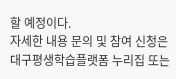할 예정이다.
자세한 내용 문의 및 참여 신청은 대구평생학습플랫폼 누리집 또는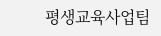평생교육사업팀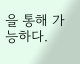을 통해 가능하다.